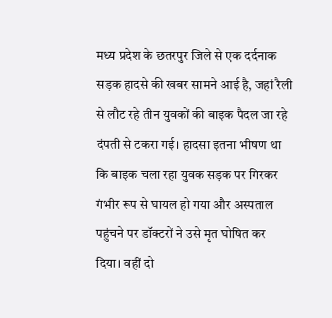मध्य प्रदेश के छतरपुर जिले से एक दर्दनाक सड़क हादसे की खबर सामने आई है, जहां रैली से लौट रहे तीन युवकों की बाइक पैदल जा रहे दंपती से टकरा गई। हादसा इतना भीषण था कि बाइक चला रहा युवक सड़क पर गिरकर गंभीर रूप से घायल हो गया और अस्पताल पहुंचने पर डॉक्टरों ने उसे मृत घोषित कर दिया। वहीं दो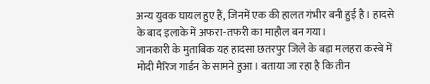अन्य युवक घायल हुए हैं, जिनमें एक की हालत गंभीर बनी हुई है। हादसे के बाद इलाके में अफरा-तफरी का माहौल बन गया।
जानकारी के मुताबिक यह हादसा छतरपुर जिले के बड़ा मलहरा कस्बे में मोदी मैरिज गार्डन के सामने हुआ। बताया जा रहा है कि तीन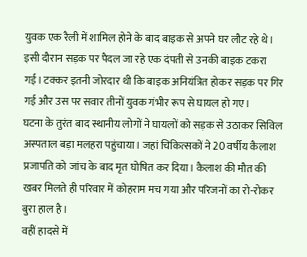युवक एक रैली में शामिल होने के बाद बाइक से अपने घर लौट रहे थे। इसी दौरान सड़क पर पैदल जा रहे एक दंपती से उनकी बाइक टकरा गई। टक्कर इतनी जोरदार थी कि बाइक अनियंत्रित होकर सड़क पर गिर गई और उस पर सवार तीनों युवक गंभीर रूप से घायल हो गए।
घटना के तुरंत बाद स्थानीय लोगों ने घायलों को सड़क से उठाकर सिविल अस्पताल बड़ा मलहरा पहुंचाया। जहां चिकित्सकों ने 20 वर्षीय कैलाश प्रजापति को जांच के बाद मृत घोषित कर दिया। कैलाश की मौत की खबर मिलते ही परिवार में कोहराम मच गया और परिजनों का रो-रोकर बुरा हाल है।
वहीं हादसे में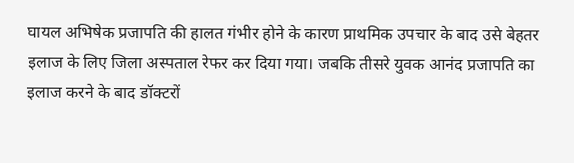घायल अभिषेक प्रजापति की हालत गंभीर होने के कारण प्राथमिक उपचार के बाद उसे बेहतर इलाज के लिए जिला अस्पताल रेफर कर दिया गया। जबकि तीसरे युवक आनंद प्रजापति का इलाज करने के बाद डॉक्टरों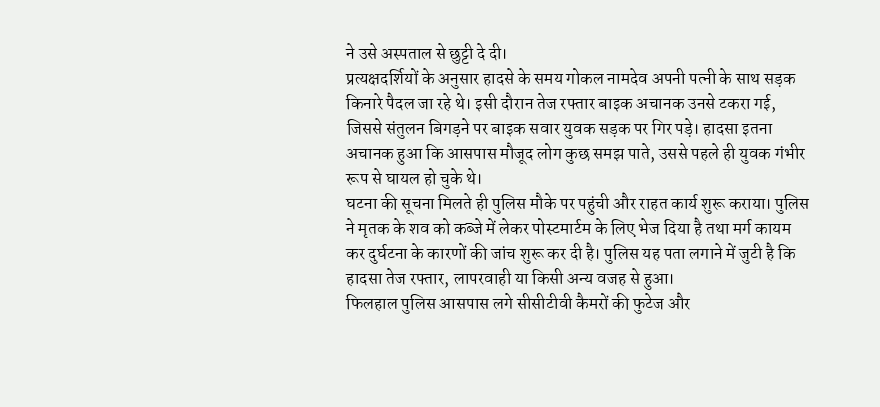ने उसे अस्पताल से छुट्टी दे दी।
प्रत्यक्षदर्शियों के अनुसार हादसे के समय गोकल नामदेव अपनी पत्नी के साथ सड़क किनारे पैदल जा रहे थे। इसी दौरान तेज रफ्तार बाइक अचानक उनसे टकरा गई, जिससे संतुलन बिगड़ने पर बाइक सवार युवक सड़क पर गिर पड़े। हादसा इतना अचानक हुआ कि आसपास मौजूद लोग कुछ समझ पाते, उससे पहले ही युवक गंभीर रूप से घायल हो चुके थे।
घटना की सूचना मिलते ही पुलिस मौके पर पहुंची और राहत कार्य शुरू कराया। पुलिस ने मृतक के शव को कब्जे में लेकर पोस्टमार्टम के लिए भेज दिया है तथा मर्ग कायम कर दुर्घटना के कारणों की जांच शुरू कर दी है। पुलिस यह पता लगाने में जुटी है कि हादसा तेज रफ्तार, लापरवाही या किसी अन्य वजह से हुआ।
फिलहाल पुलिस आसपास लगे सीसीटीवी कैमरों की फुटेज और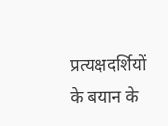प्रत्यक्षदर्शियों के बयान के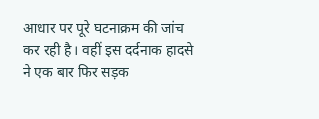आधार पर पूरे घटनाक्रम की जांच कर रही है। वहीं इस दर्दनाक हादसे ने एक बार फिर सड़क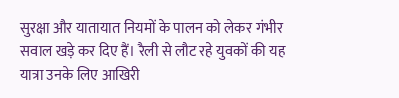सुरक्षा और यातायात नियमों के पालन को लेकर गंभीर सवाल खड़े कर दिए हैं। रैली से लौट रहे युवकों की यह यात्रा उनके लिए आखिरी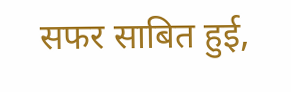सफर साबित हुई,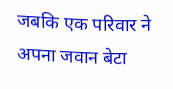जबकि एक परिवार ने अपना जवान बेटा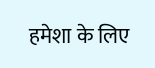हमेशा के लिए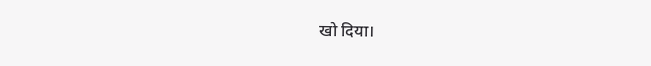खो दिया।